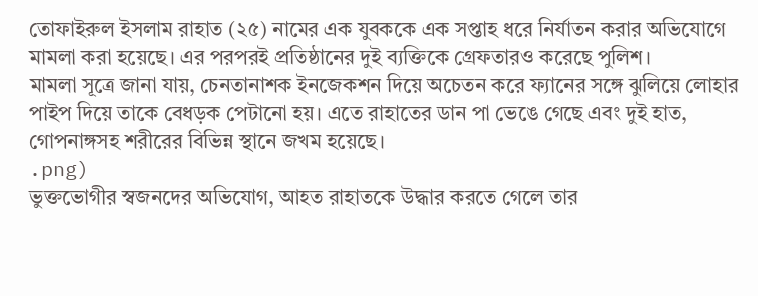তোফাইরুল ইসলাম রাহাত (২৫) নামের এক যুবককে এক সপ্তাহ ধরে নির্যাতন করার অভিযোগে মামলা করা হয়েছে। এর পরপরই প্রতিষ্ঠানের দুই ব্যক্তিকে গ্রেফতারও করেছে পুলিশ।
মামলা সূত্রে জানা যায়, চেনতানাশক ইনজেকশন দিয়ে অচেতন করে ফ্যানের সঙ্গে ঝুলিয়ে লোহার পাইপ দিয়ে তাকে বেধড়ক পেটানো হয়। এতে রাহাতের ডান পা ভেঙে গেছে এবং দুই হাত, গোপনাঙ্গসহ শরীরের বিভিন্ন স্থানে জখম হয়েছে।
.png)
ভুক্তভোগীর স্বজনদের অভিযোগ, আহত রাহাতকে উদ্ধার করতে গেলে তার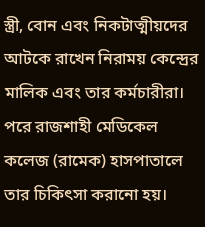স্ত্রী, বোন এবং নিকটাত্মীয়দের আটকে রাখেন নিরাময় কেন্দ্রের মালিক এবং তার কর্মচারীরা। পরে রাজশাহী মেডিকেল কলেজ (রামেক) হাসপাতালে তার চিকিৎসা করানো হয়।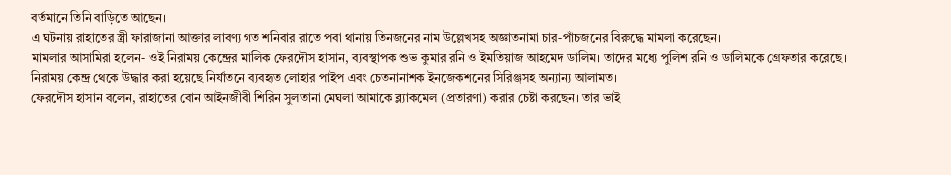বর্তমানে তিনি বাড়িতে আছেন।
এ ঘটনায় রাহাতের স্ত্রী ফারাজানা আক্তার লাবণ্য গত শনিবার রাতে পবা থানায় তিনজনের নাম উল্লেখসহ অজ্ঞাতনামা চার-পাঁচজনের বিরুদ্ধে মামলা করেছেন।
মামলার আসামিরা হলেন- ওই নিরাময় কেন্দ্রের মালিক ফেরদৌস হাসান, ব্যবস্থাপক শুভ কুমার রনি ও ইমতিয়াজ আহমেদ ডালিম। তাদের মধ্যে পুলিশ রনি ও ডালিমকে গ্রেফতার করেছে। নিরাময় কেন্দ্র থেকে উদ্ধার করা হয়েছে নির্যাতনে ব্যবহৃত লোহার পাইপ এবং চেতনানাশক ইনজেকশনের সিরিঞ্জসহ অন্যান্য আলামত।
ফেরদৌস হাসান বলেন, রাহাতের বোন আইনজীবী শিরিন সুলতানা মেঘলা আমাকে ব্ল্যাকমেল (প্রতারণা) করার চেষ্টা করছেন। তার ভাই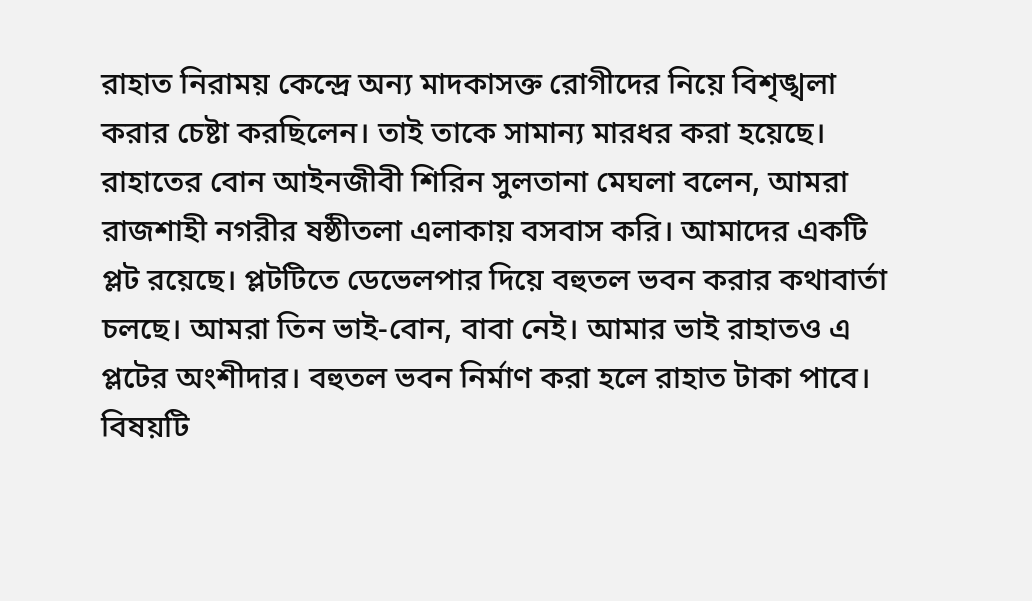রাহাত নিরাময় কেন্দ্রে অন্য মাদকাসক্ত রোগীদের নিয়ে বিশৃঙ্খলা করার চেষ্টা করছিলেন। তাই তাকে সামান্য মারধর করা হয়েছে।
রাহাতের বোন আইনজীবী শিরিন সুলতানা মেঘলা বলেন, আমরা রাজশাহী নগরীর ষষ্ঠীতলা এলাকায় বসবাস করি। আমাদের একটি প্লট রয়েছে। প্লটটিতে ডেভেলপার দিয়ে বহুতল ভবন করার কথাবার্তা চলছে। আমরা তিন ভাই-বোন, বাবা নেই। আমার ভাই রাহাতও এ প্লটের অংশীদার। বহুতল ভবন নির্মাণ করা হলে রাহাত টাকা পাবে। বিষয়টি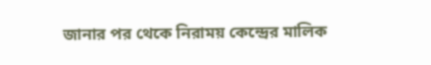জানার পর থেকে নিরাময় কেন্দ্রের মালিক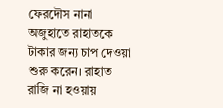ফেরদৌস নানা অজুহাতে রাহাতকে টাকার জন্য চাপ দেওয়া শুরু করেন। রাহাত রাজি না হওয়ায়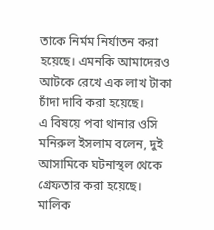তাকে নির্মম নির্যাতন করা হয়েছে। এমনকি আমাদেরও আটকে রেখে এক লাখ টাকা চাঁদা দাবি করা হয়েছে।
এ বিষয়ে পবা থানার ওসি মনিরুল ইসলাম বলেন, দুই আসামিকে ঘটনাস্থল থেকে গ্রেফতার করা হয়েছে। মালিক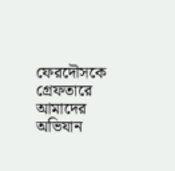ফেরদৌসকে গ্রেফতারে আমাদের অভিযান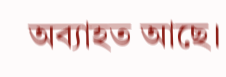অব্যাহত আছে।